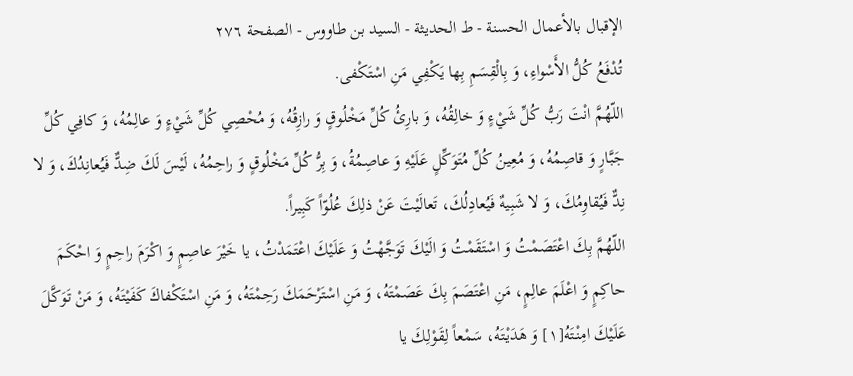الإقبال بالأعمال الحسنة - ط الحديثة - السيد بن طاووس - الصفحة ٢٧٦
تُدْفَعُ كُلُّ الأَسْواءِ، وَ بِالْقِسَمِ بِها يَكْفِي مَنِ اسْتَكْفى.
اللّهُمَّ انْتَ رَبُّ كُلِّ شَيْءٍ وَ خالِقُهُ، وَ بارِئُ كُلِّ مَخْلُوقٍ وَ رازِقُهُ، وَ مُحْصِي كُلِّ شَيْءٍ وَ عالِمُهُ، وَ كافِي كُلِّ جَبَّارٍ وَ قاصِمُهُ، وَ مُعِينُ كُلِّ مُتَوَكِّلٍ عَلَيْهِ وَ عاصِمُةُ، وَ بِرُّ كُلِّ مَخْلُوقٍ وَ راحِمُهُ، لَيْسَ لَكَ ضِدٌّ فَيُعانِدُكَ، وَ لا نِدٌّ فَيُقاوِمُكَ، وَ لا شَبِيهٌ فَيُعادِلُكَ، تَعالَيْتَ عَنْ ذلِكَ عُلُوّاً كَبِيراً.
اللّهُمَّ بِكَ اعْتَصَمْتُ وَ اسْتَقَمْتُ وَ الَيْكَ تَوَجَّهْتُ وَ عَلَيْكَ اعْتَمَدْتُ، يا خَيْرَ عاصِمٍ وَ اكْرَمَ راحِمٍ وَ احْكَمَ حاكِمٍ وَ اعْلَمَ عالِمٍ، مَنِ اعْتَصَمَ بِكَ عَصَمْتَهُ، وَ مَنِ اسْتَرْحَمَكَ رَحِمْتَهُ، وَ مَنِ اسْتَكْفاكَ كَفَيْتَهُ، وَ مَنْ تَوَكَّلَ عَلَيْكَ امِنْتَهُ[١] وَ هَدَيْتَهُ، سَمْعاً لِقَوْلِكَ يا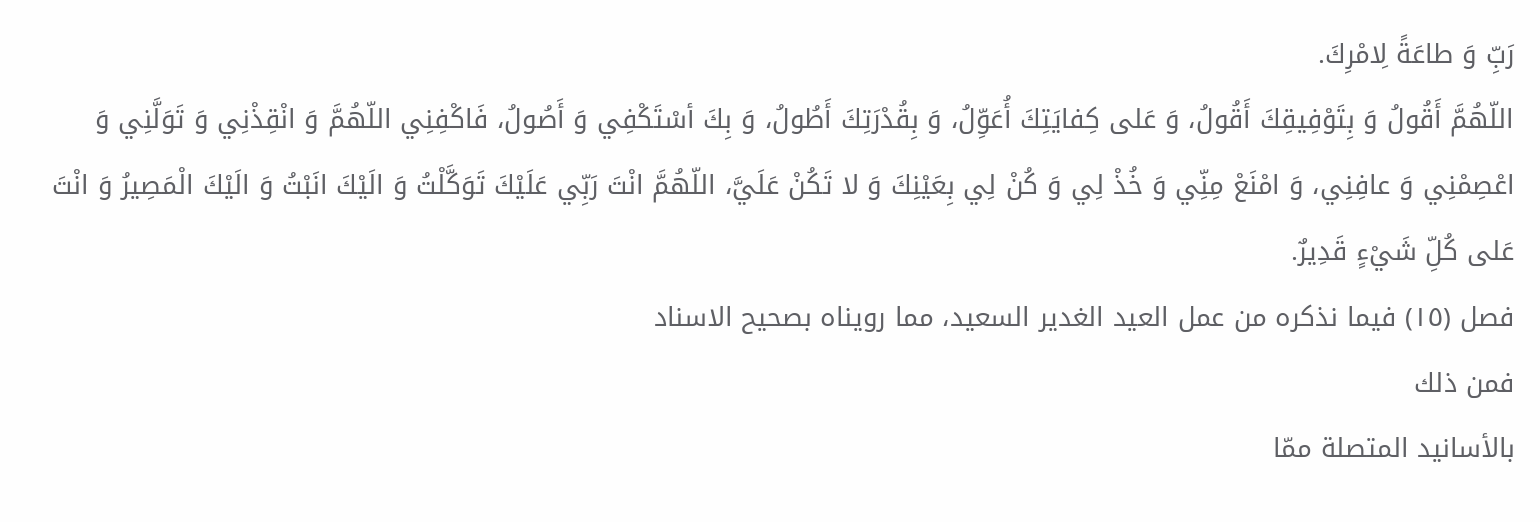رَبِّ وَ طاعَةً لِامْرِكَ.
اللّهُمَّ أَقُولُ وَ بِتَوْفِيقِكَ أَقُولُ، وَ عَلى كِفايَتِكَ أُعَوِّلُ، وَ بِقُدْرَتِكَ أَطُولُ، وَ بِكَ أسْتَكْفِي وَ أَصُولُ، فَاكْفِنِي اللّهُمَّ وَ انْقِذْنِي وَ تَوَلَّنِي وَ اعْصِمْنِي وَ عافِنِي، وَ امْنَعْ مِنِّي وَ خُذْ لِي وَ كُنْ لِي بِعَيْنِكَ وَ لا تَكُنْ عَلَيَّ، اللّهُمَّ انْتَ رَبِّي عَلَيْكَ تَوَكَّلْتُ وَ الَيْكَ انَبْتُ وَ الَيْكَ الْمَصِيرُ وَ انْتَ عَلى كُلِّ شَيْءٍ قَدِيرٌ.
فصل (١٥) فيما نذكره من عمل العيد الغدير السعيد، مما رويناه بصحيح الاسناد
فمن ذلك
بالأسانيد المتصلة ممّا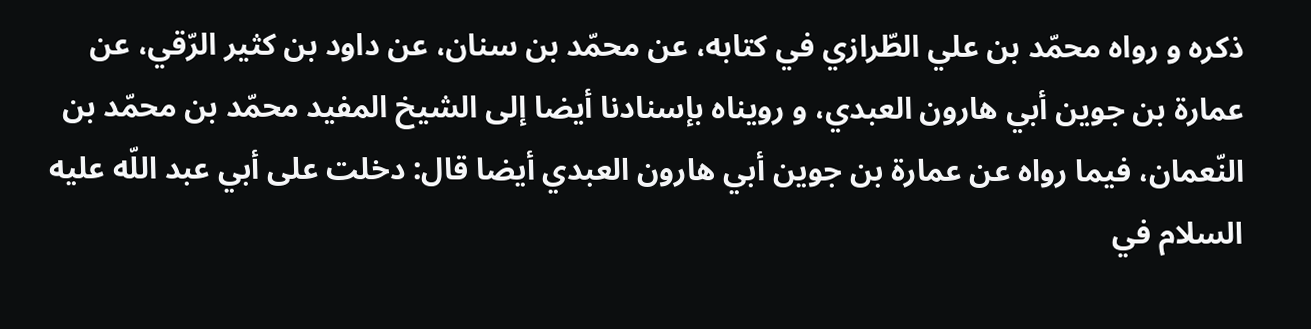ذكره و رواه محمّد بن علي الطّرازي في كتابه، عن محمّد بن سنان، عن داود بن كثير الرّقي، عن عمارة بن جوين أبي هارون العبدي، و رويناه بإسنادنا أيضا إلى الشيخ المفيد محمّد بن محمّد بن النّعمان، فيما رواه عن عمارة بن جوين أبي هارون العبدي أيضا قال: دخلت على أبي عبد اللّه عليه السلام في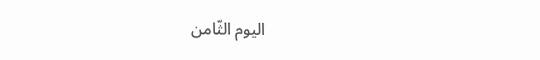اليوم الثّامن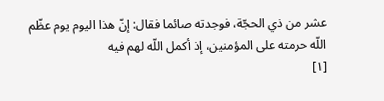عشر من ذي الحجّة، فوجدته صائما فقال: إنّ هذا اليوم يوم عظّم اللّه حرمته على المؤمنين، إذ أكمل اللّه لهم فيه
[١]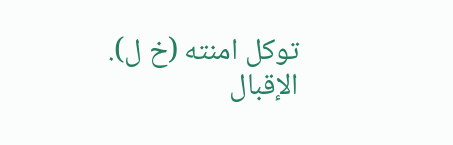توكل امنته (خ ل). الإقبال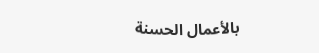بالأعمال الحسنة